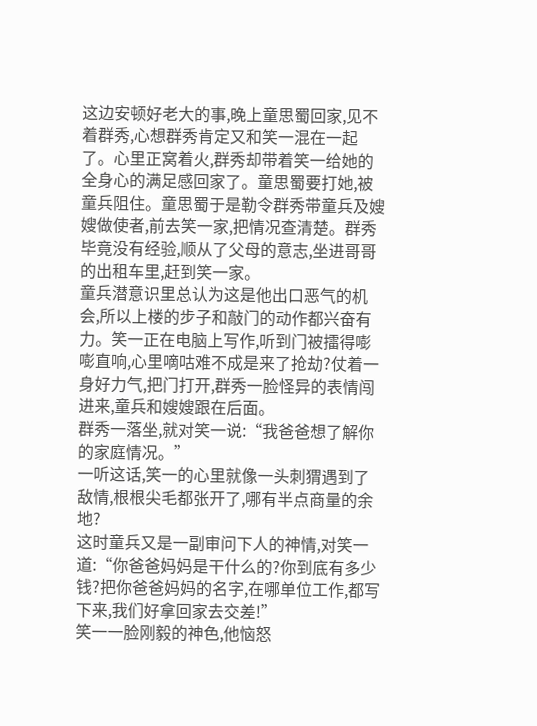这边安顿好老大的事,晚上童思蜀回家,见不着群秀,心想群秀肯定又和笑一混在一起了。心里正窝着火,群秀却带着笑一给她的全身心的满足感回家了。童思蜀要打她,被童兵阻住。童思蜀于是勒令群秀带童兵及嫂嫂做使者,前去笑一家,把情况查清楚。群秀毕竟没有经验,顺从了父母的意志,坐进哥哥的出租车里,赶到笑一家。
童兵潜意识里总认为这是他出口恶气的机会,所以上楼的步子和敲门的动作都兴奋有力。笑一正在电脑上写作,听到门被擂得嘭嘭直响,心里嘀咕难不成是来了抢劫?仗着一身好力气,把门打开,群秀一脸怪异的表情闯进来,童兵和嫂嫂跟在后面。
群秀一落坐,就对笑一说:“我爸爸想了解你的家庭情况。”
一听这话,笑一的心里就像一头刺猬遇到了敌情,根根尖毛都张开了,哪有半点商量的余地?
这时童兵又是一副审问下人的神情,对笑一道:“你爸爸妈妈是干什么的?你到底有多少钱?把你爸爸妈妈的名字,在哪单位工作,都写下来,我们好拿回家去交差!”
笑一一脸刚毅的神色,他恼怒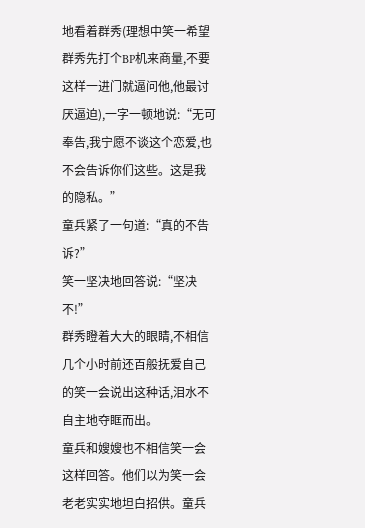地看着群秀(理想中笑一希望群秀先打个BP机来商量,不要这样一进门就逼问他,他最讨厌逼迫),一字一顿地说:“无可奉告,我宁愿不谈这个恋爱,也不会告诉你们这些。这是我的隐私。”
童兵紧了一句道:“真的不告诉?”
笑一坚决地回答说:“坚决不!”
群秀瞪着大大的眼睛,不相信几个小时前还百般抚爱自己的笑一会说出这种话,泪水不自主地夺眶而出。
童兵和嫂嫂也不相信笑一会这样回答。他们以为笑一会老老实实地坦白招供。童兵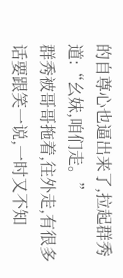的自尊心也逼出来了,拉起群秀道:“幺妹,咱们走。”
群秀被哥哥拖着,往外走,有很多话要跟笑一说,一时又不知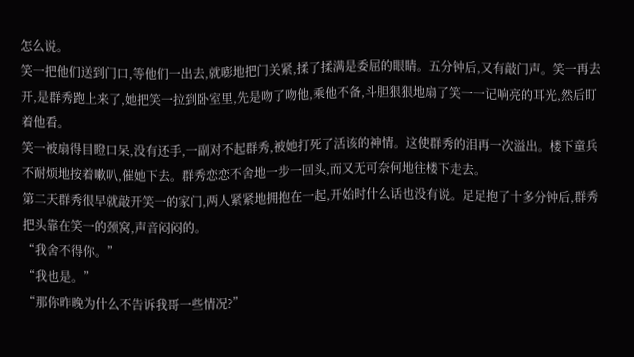怎么说。
笑一把他们送到门口,等他们一出去,就嘭地把门关紧,揉了揉满是委屈的眼睛。五分钟后,又有敲门声。笑一再去开,是群秀跑上来了,她把笑一拉到卧室里,先是吻了吻他,乘他不备,斗胆狠狠地扇了笑一一记响亮的耳光,然后盯着他看。
笑一被扇得目瞪口呆,没有还手,一副对不起群秀,被她打死了活该的神情。这使群秀的泪再一次溢出。楼下童兵不耐烦地按着嗽叭,催她下去。群秀恋恋不舍地一步一回头,而又无可奈何地往楼下走去。
第二天群秀很早就敲开笑一的家门,两人紧紧地拥抱在一起,开始时什么话也没有说。足足抱了十多分钟后,群秀把头靠在笑一的颈窝,声音闷闷的。
“我舍不得你。”
“我也是。”
“那你昨晚为什么不告诉我哥一些情况?”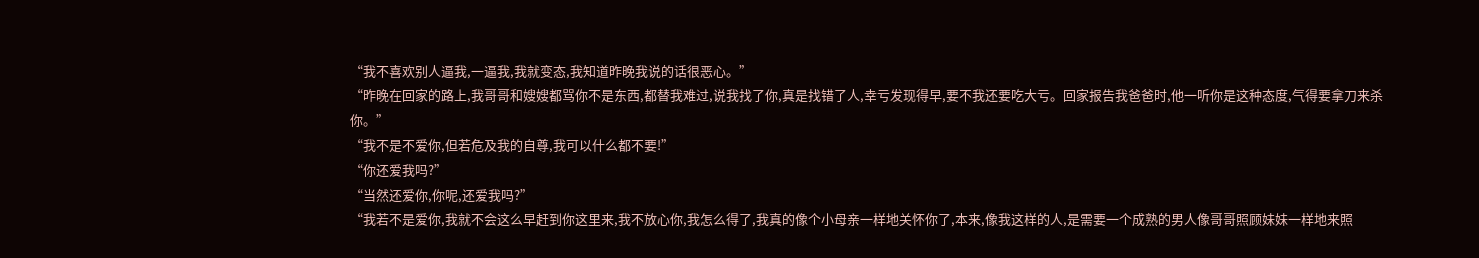“我不喜欢别人逼我,一逼我,我就变态,我知道昨晚我说的话很恶心。”
“昨晚在回家的路上,我哥哥和嫂嫂都骂你不是东西,都替我难过,说我找了你,真是找错了人,幸亏发现得早,要不我还要吃大亏。回家报告我爸爸时,他一听你是这种态度,气得要拿刀来杀你。”
“我不是不爱你,但若危及我的自尊,我可以什么都不要!”
“你还爱我吗?”
“当然还爱你,你呢,还爱我吗?”
“我若不是爱你,我就不会这么早赶到你这里来,我不放心你,我怎么得了,我真的像个小母亲一样地关怀你了,本来,像我这样的人,是需要一个成熟的男人像哥哥照顾妹妹一样地来照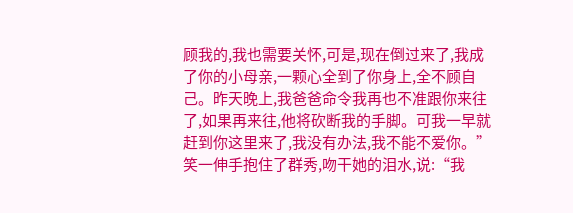顾我的,我也需要关怀,可是,现在倒过来了,我成了你的小母亲,一颗心全到了你身上,全不顾自己。昨天晚上,我爸爸命令我再也不准跟你来往了,如果再来往,他将砍断我的手脚。可我一早就赶到你这里来了,我没有办法,我不能不爱你。”
笑一伸手抱住了群秀,吻干她的泪水,说:“我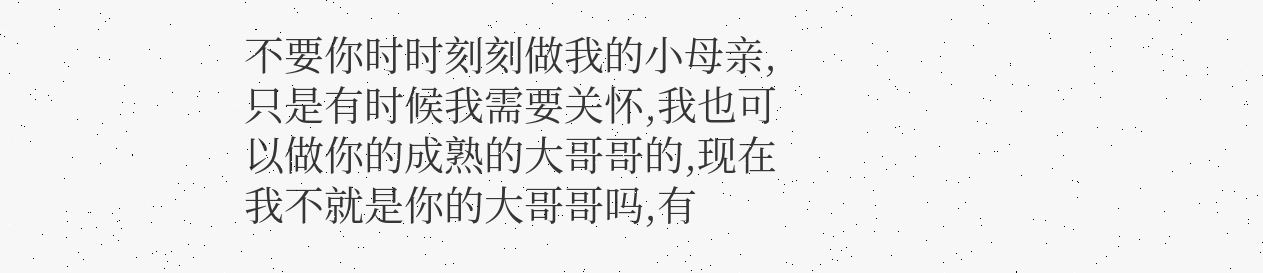不要你时时刻刻做我的小母亲,只是有时候我需要关怀,我也可以做你的成熟的大哥哥的,现在我不就是你的大哥哥吗,有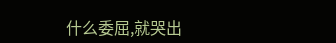什么委屈,就哭出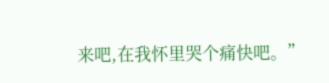来吧,在我怀里哭个痛快吧。”